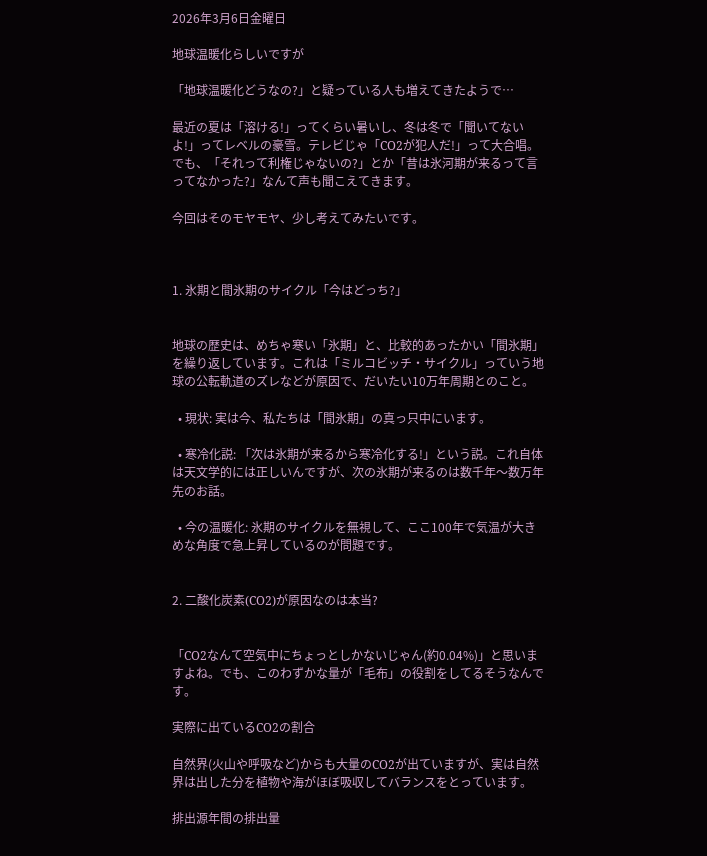2026年3月6日金曜日

地球温暖化らしいですが

「地球温暖化どうなの?」と疑っている人も増えてきたようで…

最近の夏は「溶ける!」ってくらい暑いし、冬は冬で「聞いてないよ!」ってレベルの豪雪。テレビじゃ「CO2が犯人だ!」って大合唱。でも、「それって利権じゃないの?」とか「昔は氷河期が来るって言ってなかった?」なんて声も聞こえてきます。

今回はそのモヤモヤ、少し考えてみたいです。



1. 氷期と間氷期のサイクル「今はどっち?」


地球の歴史は、めちゃ寒い「氷期」と、比較的あったかい「間氷期」を繰り返しています。これは「ミルコビッチ・サイクル」っていう地球の公転軌道のズレなどが原因で、だいたい10万年周期とのこと。

  • 現状: 実は今、私たちは「間氷期」の真っ只中にいます。

  • 寒冷化説: 「次は氷期が来るから寒冷化する!」という説。これ自体は天文学的には正しいんですが、次の氷期が来るのは数千年〜数万年先のお話。

  • 今の温暖化: 氷期のサイクルを無視して、ここ100年で気温が大きめな角度で急上昇しているのが問題です。


2. 二酸化炭素(CO2)が原因なのは本当?


「CO2なんて空気中にちょっとしかないじゃん(約0.04%)」と思いますよね。でも、このわずかな量が「毛布」の役割をしてるそうなんです。

実際に出ているCO2の割合

自然界(火山や呼吸など)からも大量のCO2が出ていますが、実は自然界は出した分を植物や海がほぼ吸収してバランスをとっています。

排出源年間の排出量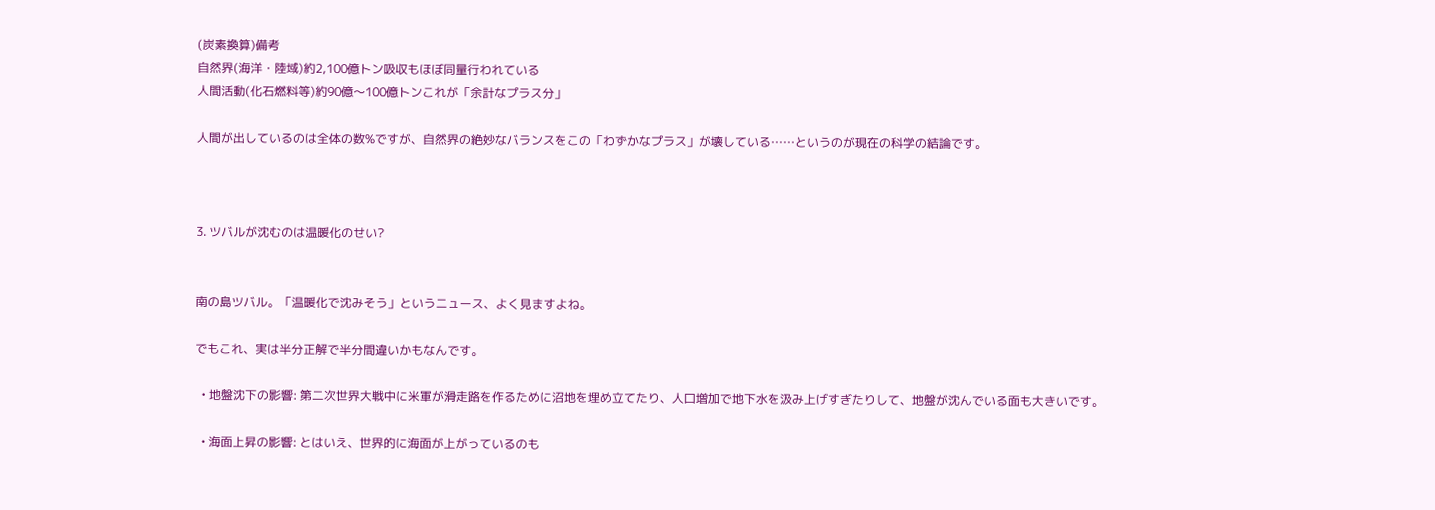(炭素換算)備考
自然界(海洋・陸域)約2,100億トン吸収もほぼ同量行われている
人間活動(化石燃料等)約90億〜100億トンこれが「余計なプラス分」

人間が出しているのは全体の数%ですが、自然界の絶妙なバランスをこの「わずかなプラス」が壊している……というのが現在の科学の結論です。



3. ツバルが沈むのは温暖化のせい?


南の島ツバル。「温暖化で沈みそう」というニュース、よく見ますよね。

でもこれ、実は半分正解で半分間違いかもなんです。

  • 地盤沈下の影響: 第二次世界大戦中に米軍が滑走路を作るために沼地を埋め立てたり、人口増加で地下水を汲み上げすぎたりして、地盤が沈んでいる面も大きいです。

  • 海面上昇の影響: とはいえ、世界的に海面が上がっているのも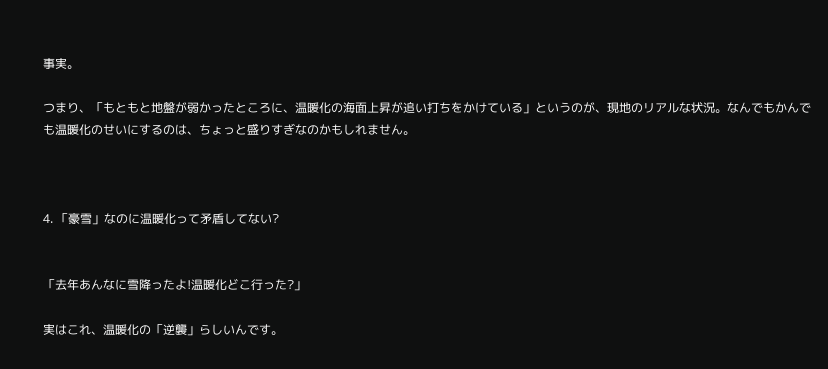事実。

つまり、「もともと地盤が弱かったところに、温暖化の海面上昇が追い打ちをかけている」というのが、現地のリアルな状況。なんでもかんでも温暖化のせいにするのは、ちょっと盛りすぎなのかもしれません。



4. 「豪雪」なのに温暖化って矛盾してない?


「去年あんなに雪降ったよ!温暖化どこ行った?」

実はこれ、温暖化の「逆襲」らしいんです。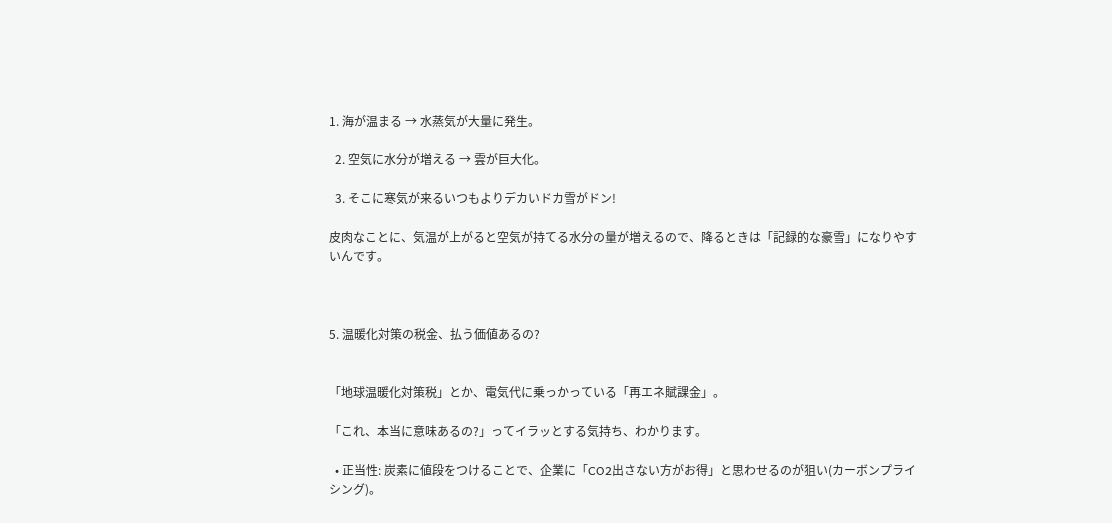1. 海が温まる → 水蒸気が大量に発生。

  2. 空気に水分が増える → 雲が巨大化。

  3. そこに寒気が来るいつもよりデカいドカ雪がドン!

皮肉なことに、気温が上がると空気が持てる水分の量が増えるので、降るときは「記録的な豪雪」になりやすいんです。



5. 温暖化対策の税金、払う価値あるの?


「地球温暖化対策税」とか、電気代に乗っかっている「再エネ賦課金」。

「これ、本当に意味あるの?」ってイラッとする気持ち、わかります。

  • 正当性: 炭素に値段をつけることで、企業に「CO2出さない方がお得」と思わせるのが狙い(カーボンプライシング)。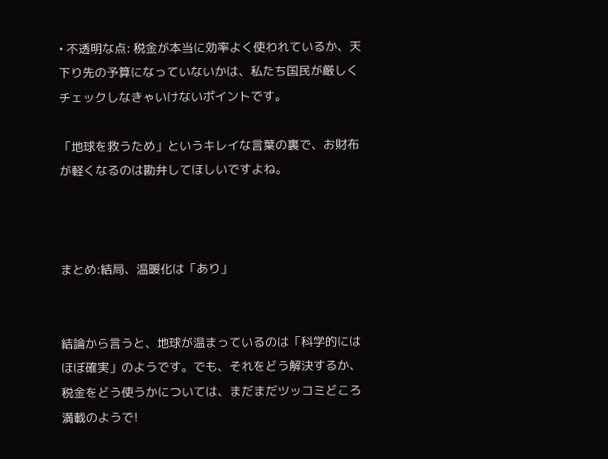• 不透明な点: 税金が本当に効率よく使われているか、天下り先の予算になっていないかは、私たち国民が厳しくチェックしなきゃいけないポイントです。

「地球を救うため」というキレイな言葉の裏で、お財布が軽くなるのは勘弁してほしいですよね。



まとめ:結局、温暖化は「あり」


結論から言うと、地球が温まっているのは「科学的にはほぼ確実」のようです。でも、それをどう解決するか、税金をどう使うかについては、まだまだツッコミどころ満載のようで!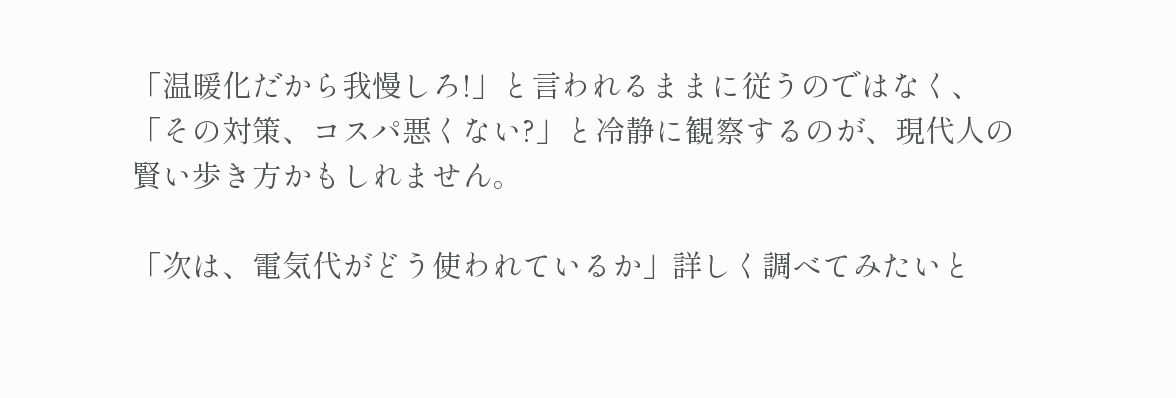「温暖化だから我慢しろ!」と言われるままに従うのではなく、「その対策、コスパ悪くない?」と冷静に観察するのが、現代人の賢い歩き方かもしれません。

「次は、電気代がどう使われているか」詳しく調べてみたいと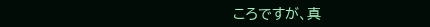ころですが、真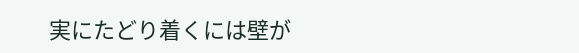実にたどり着くには壁が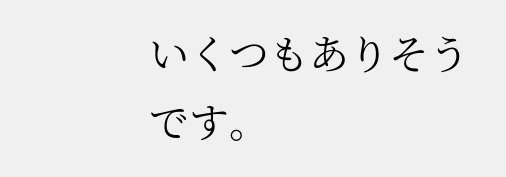いくつもありそうです。